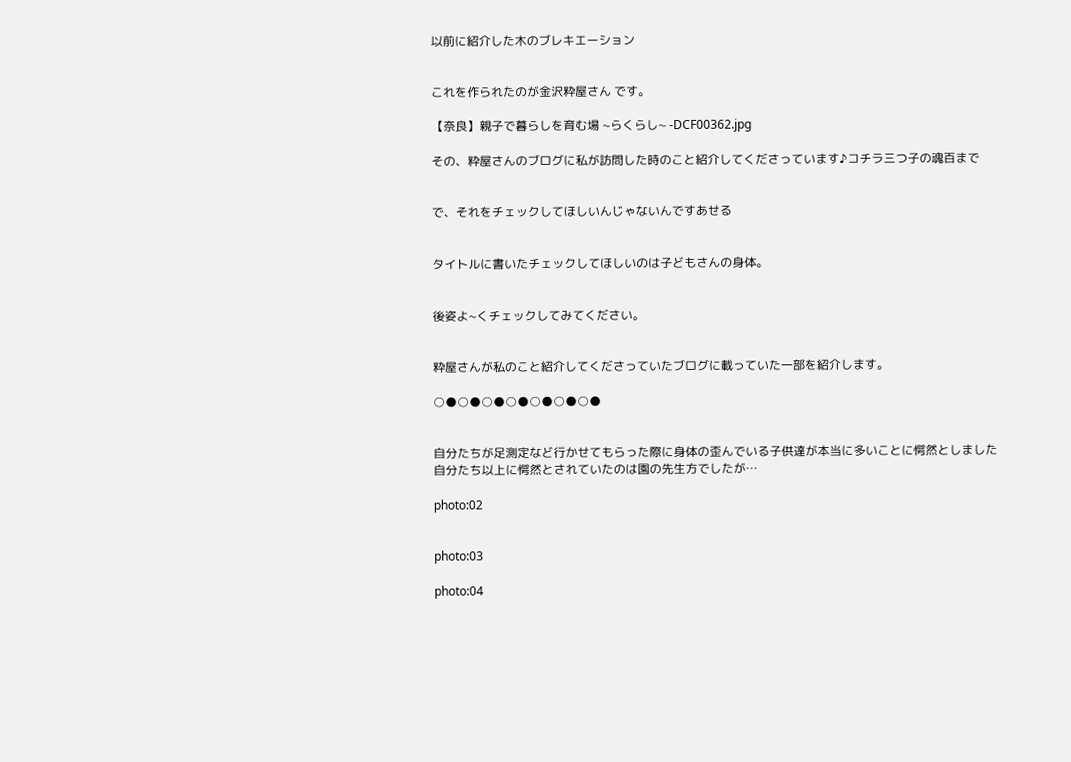以前に紹介した木のブレキエーション


これを作られたのが金沢粋屋さん です。

【奈良】親子で暮らしを育む場 ~らくらし~ -DCF00362.jpg

その、粋屋さんのブログに私が訪問した時のこと紹介してくださっています♪コチラ三つ子の魂百まで


で、それをチェックしてほしいんじゃないんですあせる


タイトルに書いたチェックしてほしいのは子どもさんの身体。


後姿よ~くチェックしてみてください。


粋屋さんが私のこと紹介してくださっていたブログに載っていた一部を紹介します。

○●○●○●○●○●○●○●


自分たちが足測定など行かせてもらった際に身体の歪んでいる子供達が本当に多いことに愕然としました
自分たち以上に愕然とされていたのは園の先生方でしたが…

photo:02


photo:03

photo:04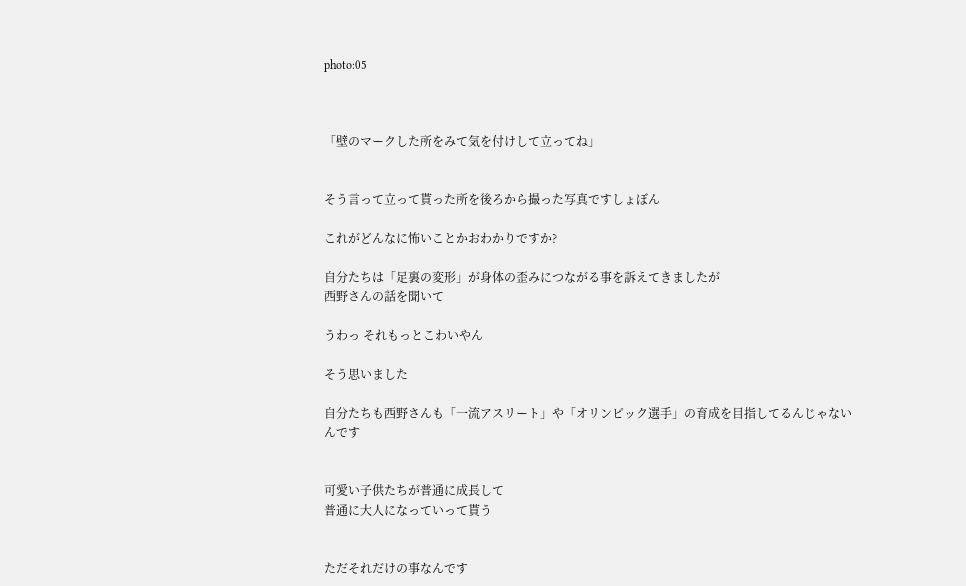photo:05



「壁のマークした所をみて気を付けして立ってね」


そう言って立って貰った所を後ろから撮った写真ですしょぼん

これがどんなに怖いことかおわかりですか?

自分たちは「足裏の変形」が身体の歪みにつながる事を訴えてきましたが
西野さんの話を聞いて

うわっ それもっとこわいやん

そう思いました

自分たちも西野さんも「一流アスリート」や「オリンピック選手」の育成を目指してるんじゃないんです


可愛い子供たちが普通に成長して
普通に大人になっていって貰う


ただそれだけの事なんです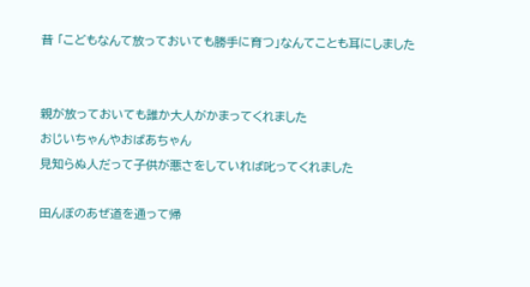昔 「こどもなんて放っておいても勝手に育つ」なんてことも耳にしました


親が放っておいても誰か大人がかまってくれました
おじいちゃんやおばあちゃん
見知らぬ人だって子供が悪さをしていれば叱ってくれました

田んぼのあぜ道を通って帰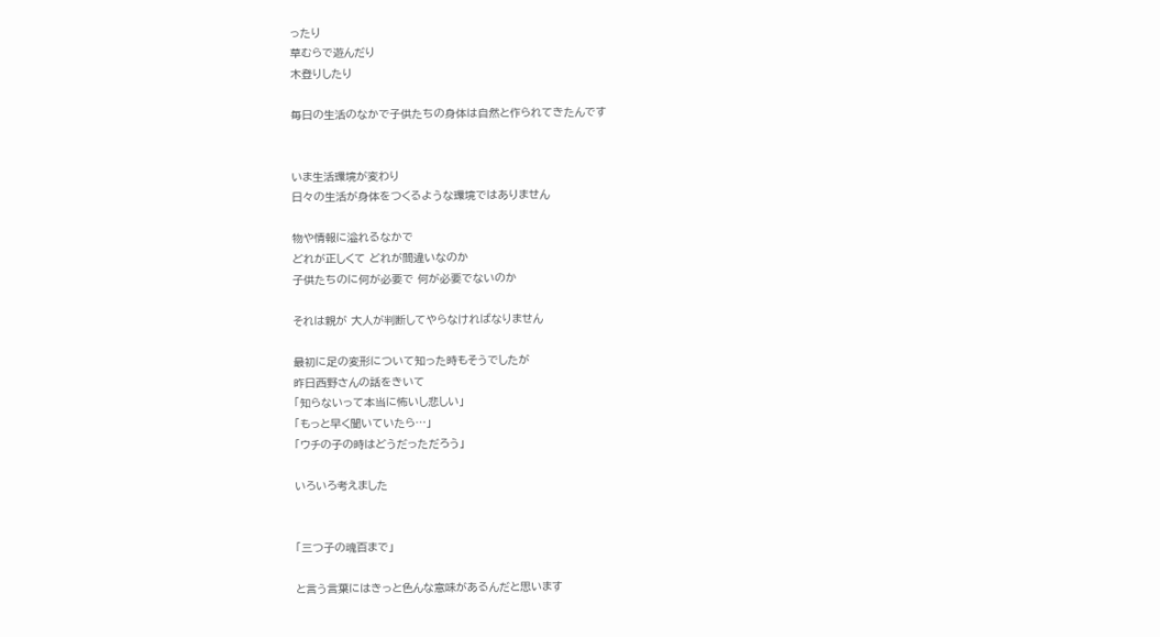ったり
草むらで遊んだり
木登りしたり

毎日の生活のなかで子供たちの身体は自然と作られてきたんです


いま生活環境が変わり
日々の生活が身体をつくるような環境ではありません

物や情報に溢れるなかで
どれが正しくて どれが間違いなのか
子供たちのに何が必要で 何が必要でないのか

それは親が 大人が判断してやらなければなりません

最初に足の変形について知った時もそうでしたが
昨日西野さんの話をきいて
「知らないって本当に怖いし悲しい」
「もっと早く聞いていたら…」
「ウチの子の時はどうだっただろう」

いろいろ考えました


「三つ子の魂百まで」

と言う言葉にはきっと色んな意味があるんだと思います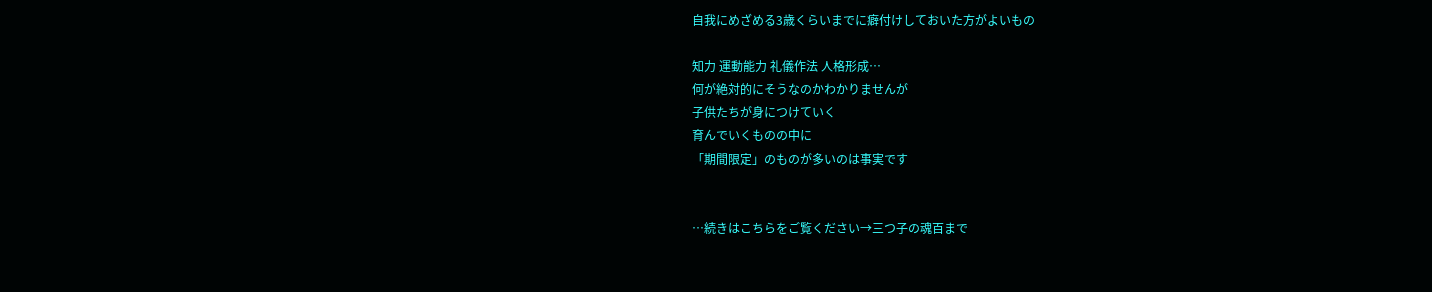自我にめざめる3歳くらいまでに癖付けしておいた方がよいもの

知力 運動能力 礼儀作法 人格形成…
何が絶対的にそうなのかわかりませんが
子供たちが身につけていく
育んでいくものの中に
「期間限定」のものが多いのは事実です


…続きはこちらをご覧ください→三つ子の魂百まで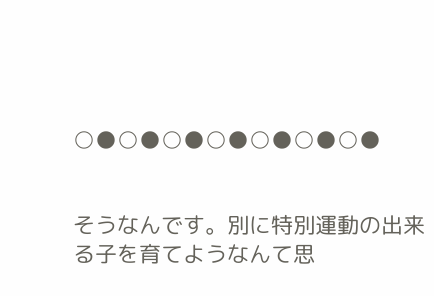○●○●○●○●○●○●○●


そうなんです。別に特別運動の出来る子を育てようなんて思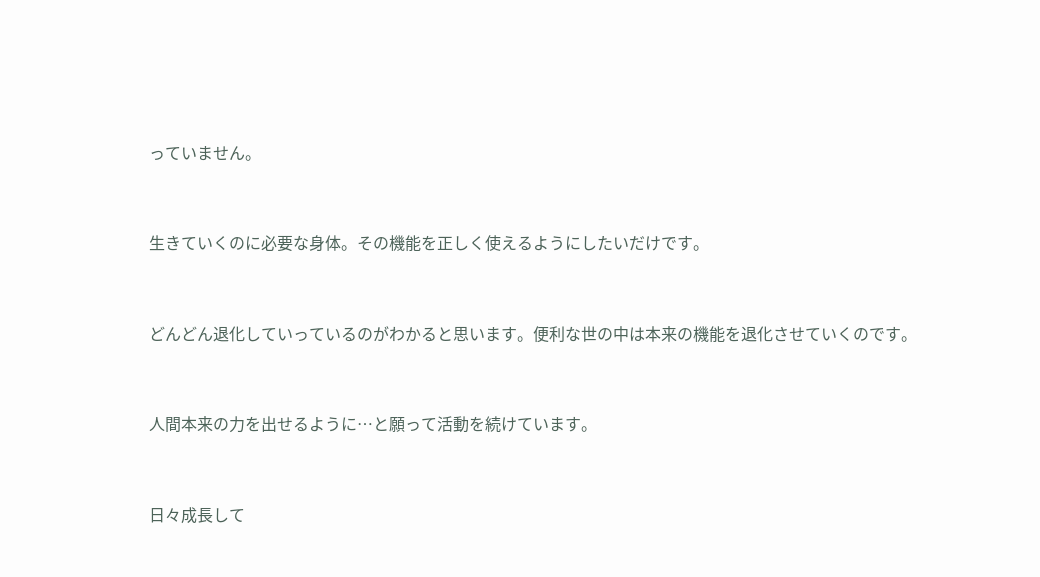っていません。


生きていくのに必要な身体。その機能を正しく使えるようにしたいだけです。


どんどん退化していっているのがわかると思います。便利な世の中は本来の機能を退化させていくのです。


人間本来の力を出せるように…と願って活動を続けています。


日々成長して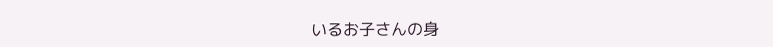いるお子さんの身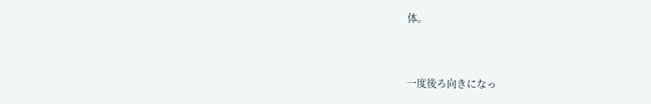体。


一度後ろ向きになっ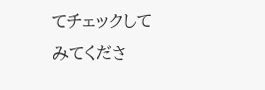てチェックしてみてくださ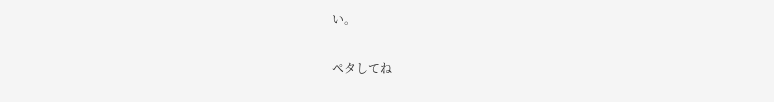い。

ペタしてね